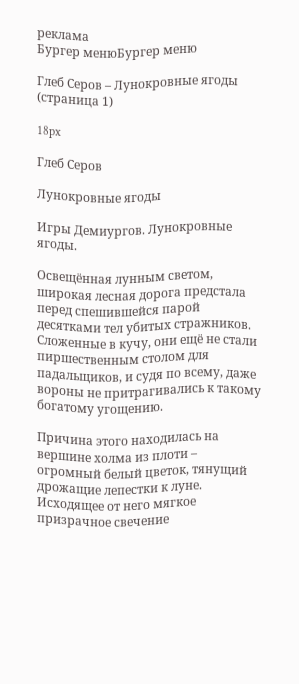реклама
Бургер менюБургер меню

Глеб Серов – Лунокровные ягоды (страница 1)

18px

Глеб Серов

Лунокровные ягоды

Игры Демиургов. Лунокровные ягоды.

Освещённая лунным светом, широкая лесная дорога предстала перед спешившейся парой десятками тел убитых стражников. Сложенные в кучу, они ещё не стали пиршественным столом для падальщиков, и судя по всему, даже вороны не притрагивались к такому богатому угощению.

Причина этого находилась на вершине холма из плоти – огромный белый цветок, тянущий дрожащие лепестки к луне. Исходящее от него мягкое призрачное свечение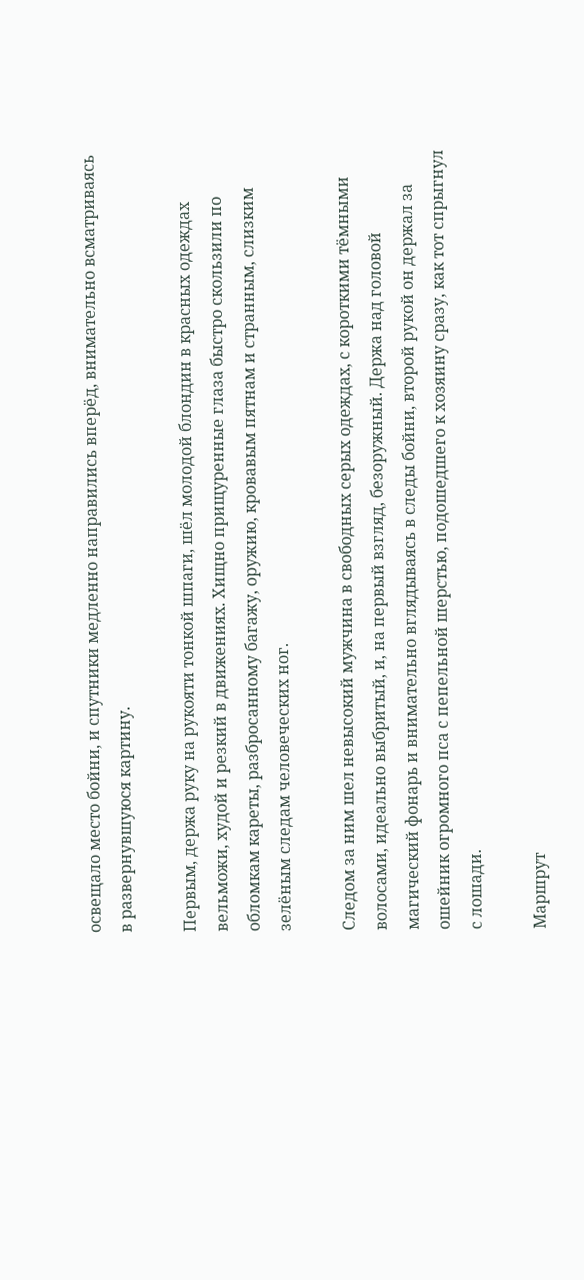освещало место бойни, и спутники медленно направились вперёд, внимательно всматриваясь в развернувшуюся картину.

Первым, держа руку на рукояти тонкой шпаги, шёл молодой блондин в красных одеждах вельможи, худой и резкий в движениях. Хищно прищуренные глаза быстро скользили по обломкам кареты, разбросанному багажу, оружию, кровавым пятнам и странным, слизким зелёным следам человеческих ног.

Следом за ним шел невысокий мужчина в свободных серых одеждах, с короткими тёмными волосами, идеально выбритый, и, на первый взгляд, безоружный. Держа над головой магический фонарь и внимательно вглядываясь в следы бойни, второй рукой он держал за ошейник огромного пса с пепельной шерстью, подошедшего к хозяину сразу, как тот спрыгнул с лошади.

Маршрут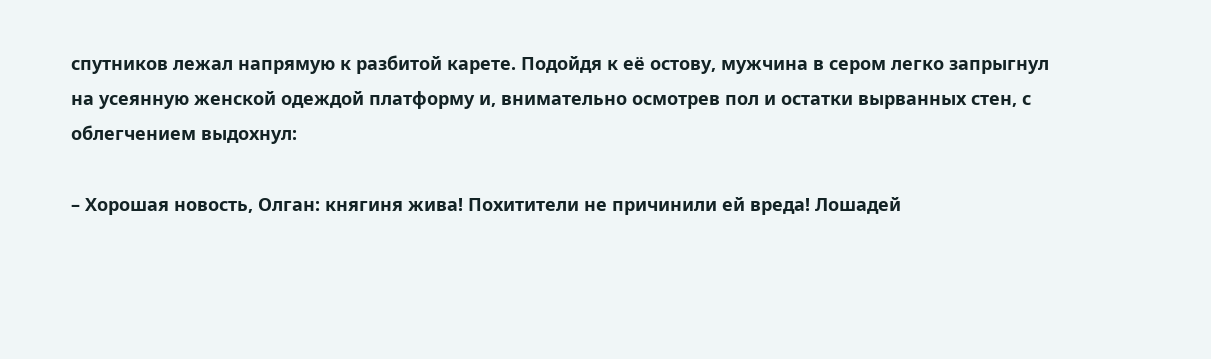спутников лежал напрямую к разбитой карете. Подойдя к её остову, мужчина в сером легко запрыгнул на усеянную женской одеждой платформу и, внимательно осмотрев пол и остатки вырванных стен, с облегчением выдохнул:

– Хорошая новость, Олган: княгиня жива! Похитители не причинили ей вреда! Лошадей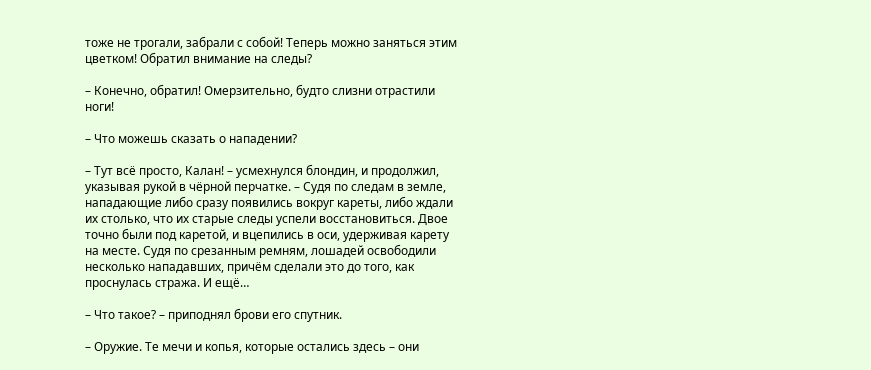тоже не трогали, забрали с собой! Теперь можно заняться этим цветком! Обратил внимание на следы?

– Конечно, обратил! Омерзительно, будто слизни отрастили ноги!

– Что можешь сказать о нападении?

– Тут всё просто, Калан! – усмехнулся блондин, и продолжил, указывая рукой в чёрной перчатке. – Судя по следам в земле, нападающие либо сразу появились вокруг кареты, либо ждали их столько, что их старые следы успели восстановиться. Двое точно были под каретой, и вцепились в оси, удерживая карету на месте. Судя по срезанным ремням, лошадей освободили несколько нападавших, причём сделали это до того, как проснулась стража. И ещё…

– Что такое? – приподнял брови его спутник.

– Оружие. Те мечи и копья, которые остались здесь – они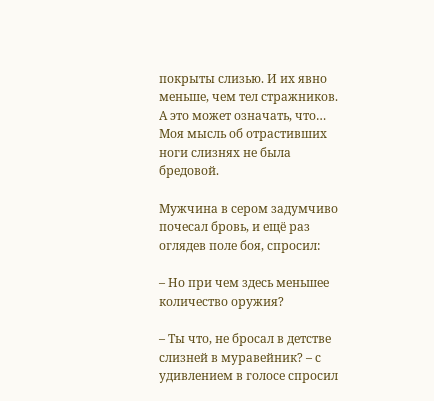покрыты слизью. И их явно меньше, чем тел стражников. А это может означать, что… Моя мысль об отрастивших ноги слизнях не была бредовой.

Мужчина в сером задумчиво почесал бровь, и ещё раз оглядев поле боя, спросил:

– Но при чем здесь меньшее количество оружия?

– Ты что, не бросал в детстве слизней в муравейник? – с удивлением в голосе спросил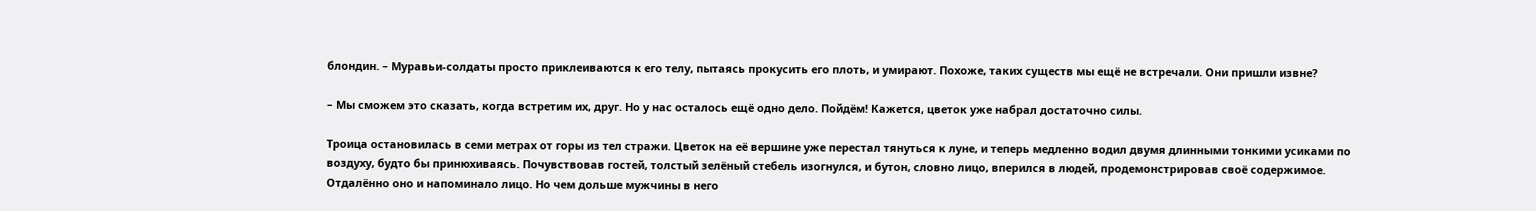блондин. – Муравьи-солдаты просто приклеиваются к его телу, пытаясь прокусить его плоть, и умирают. Похоже, таких существ мы ещё не встречали. Они пришли извне?

– Мы сможем это сказать, когда встретим их, друг. Но у нас осталось ещё одно дело. Пойдём! Кажется, цветок уже набрал достаточно силы.

Троица остановилась в семи метрах от горы из тел стражи. Цветок на её вершине уже перестал тянуться к луне, и теперь медленно водил двумя длинными тонкими усиками по воздуху, будто бы принюхиваясь. Почувствовав гостей, толстый зелёный стебель изогнулся, и бутон, словно лицо, вперился в людей, продемонстрировав своё содержимое. Отдалённо оно и напоминало лицо. Но чем дольше мужчины в него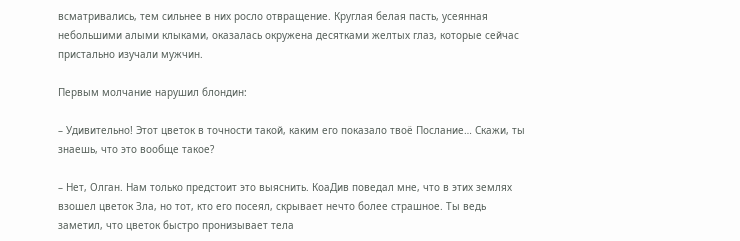всматривались, тем сильнее в них росло отвращение. Круглая белая пасть, усеянная небольшими алыми клыками, оказалась окружена десятками желтых глаз, которые сейчас пристально изучали мужчин.

Первым молчание нарушил блондин:

– Удивительно! Этот цветок в точности такой, каким его показало твоё Послание… Скажи, ты знаешь, что это вообще такое?

– Нет, Олган. Нам только предстоит это выяснить. КоаДив поведал мне, что в этих землях взошел цветок Зла, но тот, кто его посеял, скрывает нечто более страшное. Ты ведь заметил, что цветок быстро пронизывает тела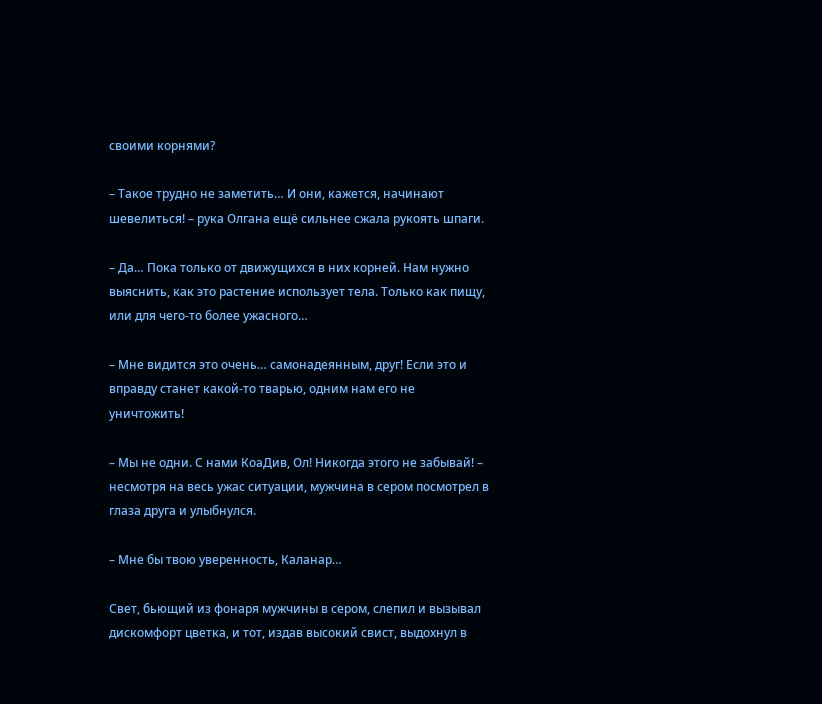своими корнями?

– Такое трудно не заметить… И они, кажется, начинают шевелиться! – рука Олгана ещё сильнее сжала рукоять шпаги.

– Да… Пока только от движущихся в них корней. Нам нужно выяснить, как это растение использует тела. Только как пищу, или для чего-то более ужасного…

– Мне видится это очень… самонадеянным, друг! Если это и вправду станет какой-то тварью, одним нам его не уничтожить!

– Мы не одни. С нами КоаДив, Ол! Никогда этого не забывай! – несмотря на весь ужас ситуации, мужчина в сером посмотрел в глаза друга и улыбнулся.

– Мне бы твою уверенность, Каланар…

Свет, бьющий из фонаря мужчины в сером, слепил и вызывал дискомфорт цветка, и тот, издав высокий свист, выдохнул в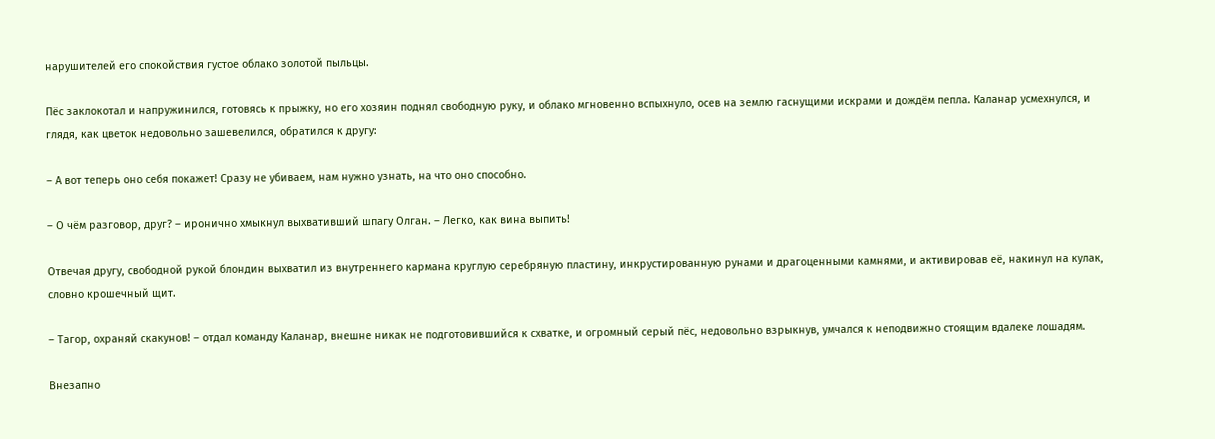нарушителей его спокойствия густое облако золотой пыльцы.

Пёс заклокотал и напружинился, готовясь к прыжку, но его хозяин поднял свободную руку, и облако мгновенно вспыхнуло, осев на землю гаснущими искрами и дождём пепла. Каланар усмехнулся, и глядя, как цветок недовольно зашевелился, обратился к другу:

– А вот теперь оно себя покажет! Сразу не убиваем, нам нужно узнать, на что оно способно.

– О чём разговор, друг? – иронично хмыкнул выхвативший шпагу Олган. – Легко, как вина выпить!

Отвечая другу, свободной рукой блондин выхватил из внутреннего кармана круглую серебряную пластину, инкрустированную рунами и драгоценными камнями, и активировав её, накинул на кулак, словно крошечный щит.

– Тагор, охраняй скакунов! – отдал команду Каланар, внешне никак не подготовившийся к схватке, и огромный серый пёс, недовольно взрыкнув, умчался к неподвижно стоящим вдалеке лошадям.

Внезапно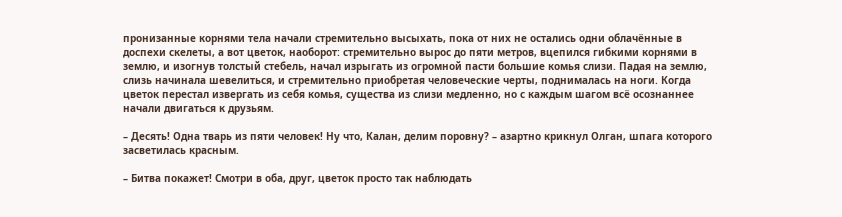пронизанные корнями тела начали стремительно высыхать, пока от них не остались одни облачённые в доспехи скелеты, а вот цветок, наоборот: стремительно вырос до пяти метров, вцепился гибкими корнями в землю, и изогнув толстый стебель, начал изрыгать из огромной пасти большие комья слизи. Падая на землю, слизь начинала шевелиться, и стремительно приобретая человеческие черты, поднималась на ноги. Когда цветок перестал извергать из себя комья, существа из слизи медленно, но с каждым шагом всё осознаннее начали двигаться к друзьям.

– Десять! Одна тварь из пяти человек! Ну что, Калан, делим поровну? – азартно крикнул Олган, шпага которого засветилась красным.

– Битва покажет! Смотри в оба, друг, цветок просто так наблюдать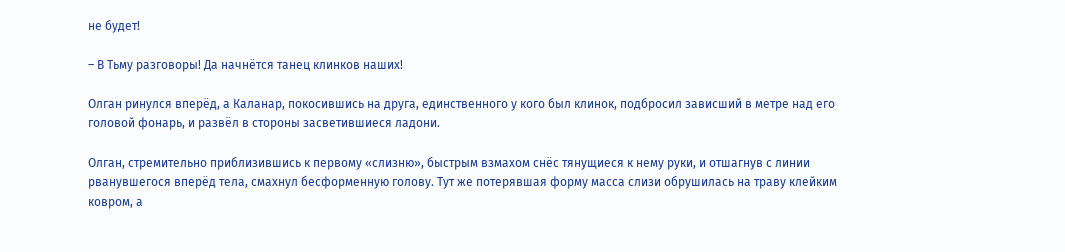не будет!

– В Тьму разговоры! Да начнётся танец клинков наших!

Олган ринулся вперёд, а Каланар, покосившись на друга, единственного у кого был клинок, подбросил зависший в метре над его головой фонарь, и развёл в стороны засветившиеся ладони.

Олган, стремительно приблизившись к первому «слизню», быстрым взмахом снёс тянущиеся к нему руки, и отшагнув с линии рванувшегося вперёд тела, смахнул бесформенную голову. Тут же потерявшая форму масса слизи обрушилась на траву клейким ковром, а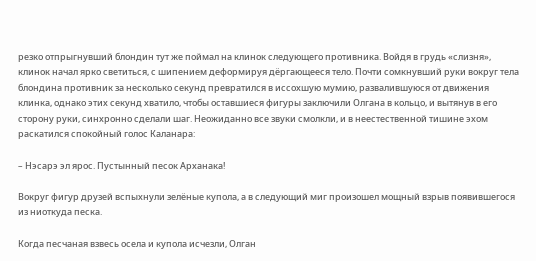резко отпрыгнувший блондин тут же поймал на клинок следующего противника. Войдя в грудь «слизня», клинок начал ярко светиться, с шипением деформируя дёргающееся тело. Почти сомкнувший руки вокруг тела блондина противник за несколько секунд превратился в иссохшую мумию, развалившуюся от движения клинка, однако этих секунд хватило, чтобы оставшиеся фигуры заключили Олгана в кольцо, и вытянув в его сторону руки, синхронно сделали шаг. Неожиданно все звуки смолкли, и в неестественной тишине эхом раскатился спокойный голос Каланара:

– Нэсарэ эл ярос. Пустынный песок Арханака!

Вокруг фигур друзей вспыхнули зелёные купола, а в следующий миг произошел мощный взрыв появившегося из ниоткуда песка.

Когда песчаная взвесь осела и купола исчезли, Олган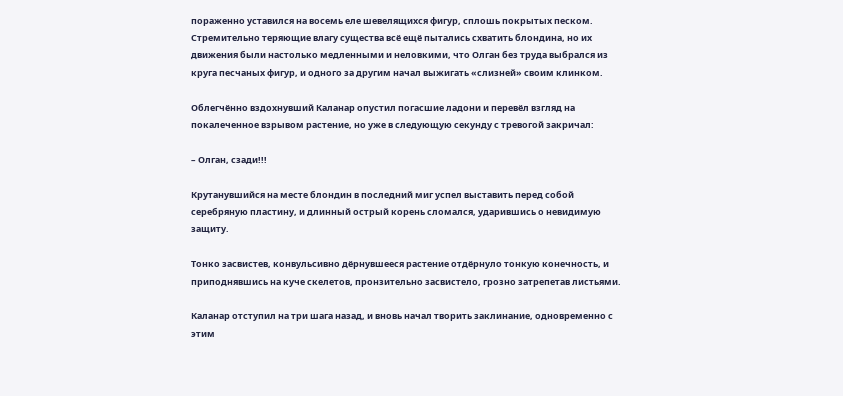пораженно уставился на восемь еле шевелящихся фигур, сплошь покрытых песком. Стремительно теряющие влагу существа всё ещё пытались схватить блондина, но их движения были настолько медленными и неловкими, что Олган без труда выбрался из круга песчаных фигур, и одного за другим начал выжигать «слизней» своим клинком.

Облегчённо вздохнувший Каланар опустил погасшие ладони и перевёл взгляд на покалеченное взрывом растение, но уже в следующую секунду с тревогой закричал:

– Олган, сзади!!!

Крутанувшийся на месте блондин в последний миг успел выставить перед собой серебряную пластину, и длинный острый корень сломался, ударившись о невидимую защиту.

Тонко засвистев, конвульсивно дёрнувшееся растение отдёрнуло тонкую конечность, и приподнявшись на куче скелетов, пронзительно засвистело, грозно затрепетав листьями.

Каланар отступил на три шага назад, и вновь начал творить заклинание, одновременно с этим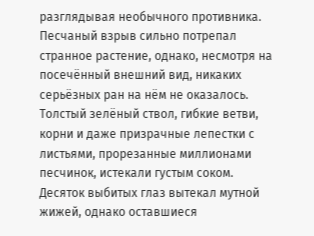разглядывая необычного противника. Песчаный взрыв сильно потрепал странное растение, однако, несмотря на посечённый внешний вид, никаких серьёзных ран на нём не оказалось. Толстый зелёный ствол, гибкие ветви, корни и даже призрачные лепестки с листьями, прорезанные миллионами песчинок, истекали густым соком. Десяток выбитых глаз вытекал мутной жижей, однако оставшиеся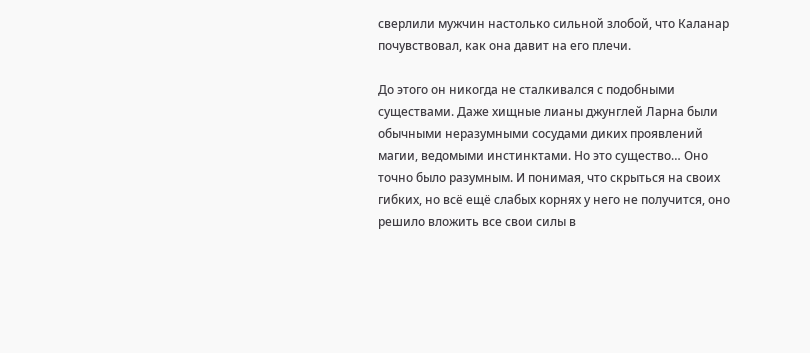сверлили мужчин настолько сильной злобой, что Каланар почувствовал, как она давит на его плечи.

До этого он никогда не сталкивался с подобными существами. Даже хищные лианы джунглей Ларна были обычными неразумными сосудами диких проявлений магии, ведомыми инстинктами. Но это существо… Оно точно было разумным. И понимая, что скрыться на своих гибких, но всё ещё слабых корнях у него не получится, оно решило вложить все свои силы в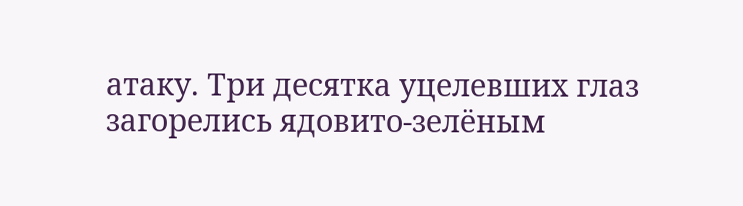атаку. Три десятка уцелевших глаз загорелись ядовито-зелёным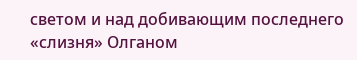светом и над добивающим последнего «слизня» Олганом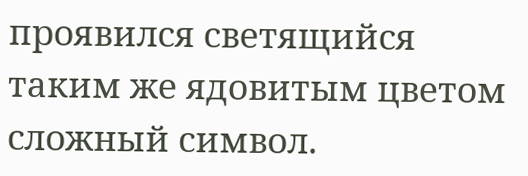проявился светящийся таким же ядовитым цветом сложный символ.